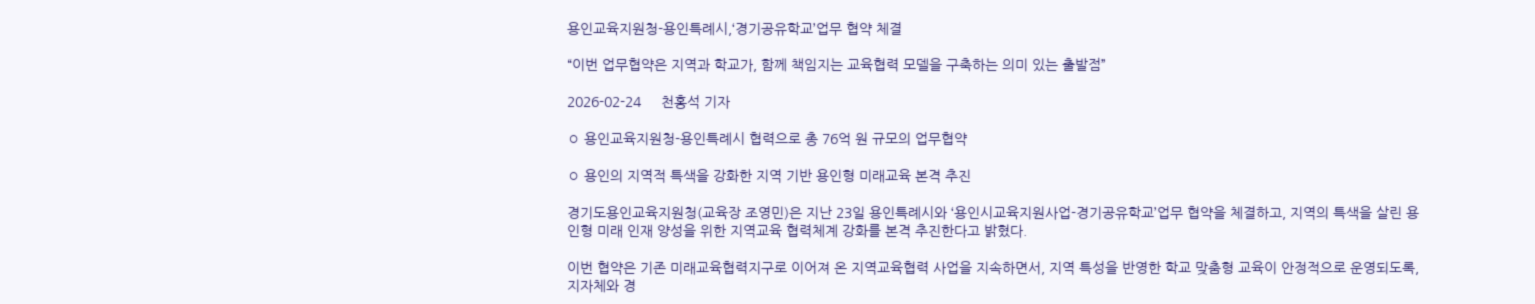용인교육지원청-용인특례시,‘경기공유학교’업무 협약 체결

“이번 업무협약은 지역과 학교가, 함께 책임지는 교육협력 모델을 구축하는 의미 있는 출발점”

2026-02-24     천홍석 기자

◦ 용인교육지원청-용인특례시 협력으로 총 76억 원 규모의 업무협약

◦ 용인의 지역적 특색을 강화한 지역 기반 용인형 미래교육 본격 추진

경기도용인교육지원청(교육장 조영민)은 지난 23일 용인특례시와 ‘용인시교육지원사업-경기공유학교’업무 협약을 체결하고, 지역의 특색을 살린 용인형 미래 인재 양성을 위한 지역교육 협력체계 강화를 본격 추진한다고 밝혔다.

이번 협약은 기존 미래교육협력지구로 이어져 온 지역교육협력 사업을 지속하면서, 지역 특성을 반영한 학교 맞춤형 교육이 안정적으로 운영되도록, 지자체와 경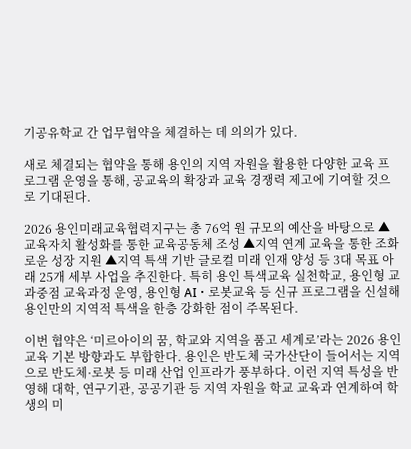기공유학교 간 업무협약을 체결하는 데 의의가 있다.

새로 체결되는 협약을 통해 용인의 지역 자원을 활용한 다양한 교육 프로그램 운영을 통해, 공교육의 확장과 교육 경쟁력 제고에 기여할 것으로 기대된다.

2026 용인미래교육협력지구는 총 76억 원 규모의 예산을 바탕으로 ▲교육자치 활성화를 통한 교육공동체 조성 ▲지역 연계 교육을 통한 조화로운 성장 지원 ▲지역 특색 기반 글로컬 미래 인재 양성 등 3대 목표 아래 25개 세부 사업을 추진한다. 특히 용인 특색교육 실천학교, 용인형 교과중점 교육과정 운영, 용인형 AI・로봇교육 등 신규 프로그램을 신설해 용인만의 지역적 특색을 한층 강화한 점이 주목된다.

이번 협약은 ‘미르아이의 꿈, 학교와 지역을 품고 세계로’라는 2026 용인교육 기본 방향과도 부합한다. 용인은 반도체 국가산단이 들어서는 지역으로 반도체·로봇 등 미래 산업 인프라가 풍부하다. 이런 지역 특성을 반영해 대학, 연구기관, 공공기관 등 지역 자원을 학교 교육과 연계하여 학생의 미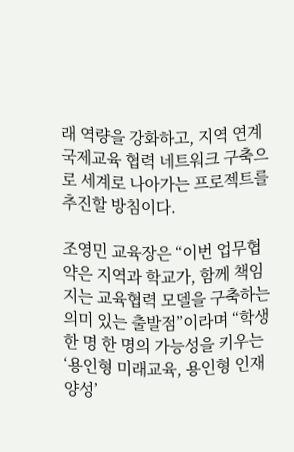래 역량을 강화하고, 지역 연계 국제교육 협력 네트워크 구축으로 세계로 나아가는 프로젝트를 추진할 방침이다.

조영민 교육장은 “이번 업무협약은 지역과 학교가, 함께 책임지는 교육협력 모델을 구축하는 의미 있는 출발점”이라며 “학생 한 명 한 명의 가능성을 키우는 ‘용인형 미래교육, 용인형 인재 양성’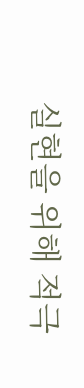실현을 위해 적극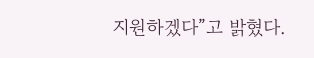지원하겠다”고 밝혔다.